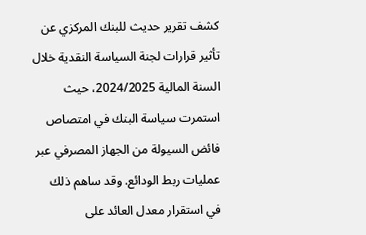كشف تقرير حديث للبنك المركزي عن تأثير قرارات لجنة السياسة النقدية خلال السنة المالية 2024/2025، حيث استمرت سياسة البنك في امتصاص فائض السيولة من الجهاز المصرفي عبر عمليات ربط الودائع. وقد ساهم ذلك في استقرار معدل العائد على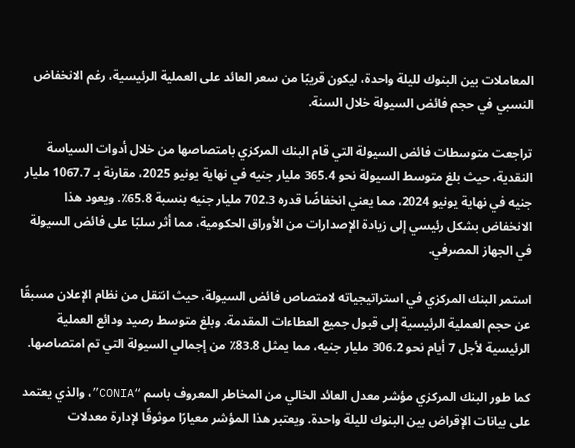المعاملات بين البنوك لليلة واحدة، ليكون قريبًا من سعر العائد على العملية الرئيسية، رغم الانخفاض النسبي في حجم فائض السيولة خلال السنة.

تراجعت متوسطات فائض السيولة التي قام البنك المركزي بامتصاصها من خلال أدوات السياسة النقدية، حيث بلغ متوسط السيولة نحو 365.4 مليار جنيه في نهاية يونيو 2025، مقارنة بـ 1067.7 مليار جنيه في نهاية يونيو 2024، مما يعني انخفاضًا قدره 702.3 مليار جنيه بنسبة 65.8٪. ويعود هذا الانخفاض بشكل رئيسي إلى زيادة الإصدارات من الأوراق الحكومية، مما أثر سلبًا على فائض السيولة في الجهاز المصرفي.

استمر البنك المركزي في استراتيجياته لامتصاص فائض السيولة، حيث انتقل من نظام الإعلان مسبقًا عن حجم العملية الرئيسية إلى قبول جميع العطاءات المقدمة. وبلغ متوسط رصيد ودائع العملية الرئيسية لأجل 7 أيام نحو 306.2 مليار جنيه، مما يمثل 83.8٪ من إجمالي السيولة التي تم امتصاصها.

كما طور البنك المركزي مؤشر معدل العائد الخالي من المخاطر المعروف باسم “CONIA”، والذي يعتمد على بيانات الإقراض بين البنوك لليلة واحدة. ويعتبر هذا المؤشر معيارًا موثوقًا لإدارة معدلات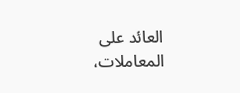العائد على المعاملات،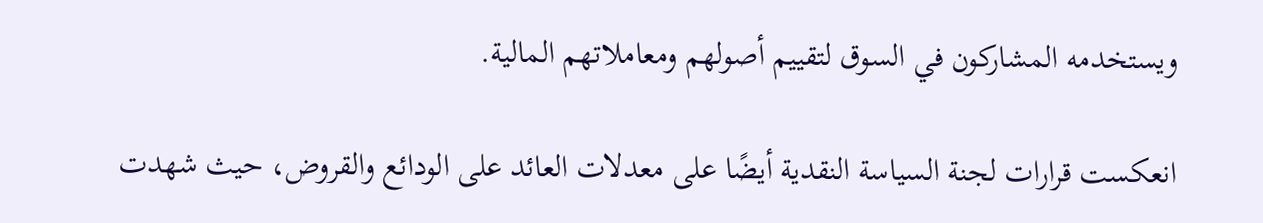ويستخدمه المشاركون في السوق لتقييم أصولهم ومعاملاتهم المالية.

انعكست قرارات لجنة السياسة النقدية أيضًا على معدلات العائد على الودائع والقروض، حيث شهدت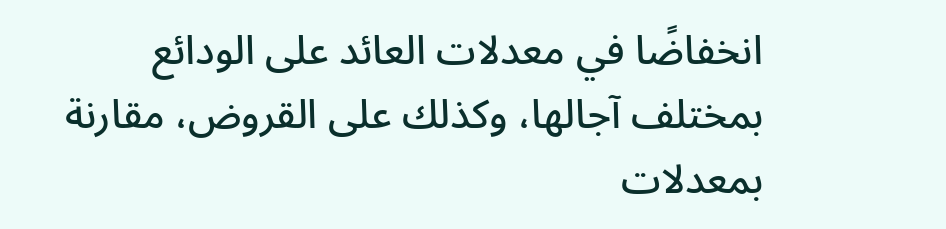انخفاضًا في معدلات العائد على الودائع بمختلف آجالها، وكذلك على القروض، مقارنة بمعدلات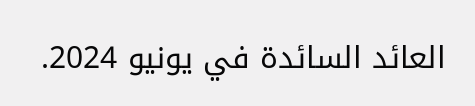العائد السائدة في يونيو 2024.